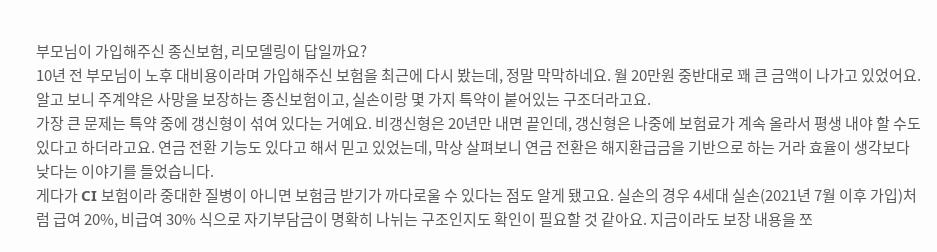부모님이 가입해주신 종신보험, 리모델링이 답일까요?
10년 전 부모님이 노후 대비용이라며 가입해주신 보험을 최근에 다시 봤는데, 정말 막막하네요. 월 20만원 중반대로 꽤 큰 금액이 나가고 있었어요. 알고 보니 주계약은 사망을 보장하는 종신보험이고, 실손이랑 몇 가지 특약이 붙어있는 구조더라고요.
가장 큰 문제는 특약 중에 갱신형이 섞여 있다는 거예요. 비갱신형은 20년만 내면 끝인데, 갱신형은 나중에 보험료가 계속 올라서 평생 내야 할 수도 있다고 하더라고요. 연금 전환 기능도 있다고 해서 믿고 있었는데, 막상 살펴보니 연금 전환은 해지환급금을 기반으로 하는 거라 효율이 생각보다 낮다는 이야기를 들었습니다.
게다가 CI 보험이라 중대한 질병이 아니면 보험금 받기가 까다로울 수 있다는 점도 알게 됐고요. 실손의 경우 4세대 실손(2021년 7월 이후 가입)처럼 급여 20%, 비급여 30% 식으로 자기부담금이 명확히 나뉘는 구조인지도 확인이 필요할 것 같아요. 지금이라도 보장 내용을 쪼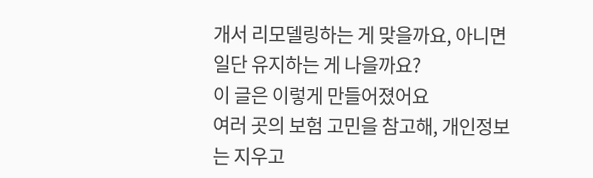개서 리모델링하는 게 맞을까요, 아니면 일단 유지하는 게 나을까요?
이 글은 이렇게 만들어졌어요
여러 곳의 보험 고민을 참고해, 개인정보는 지우고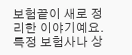보험끝이 새로 정리한 이야기예요.
특정 보험사나 상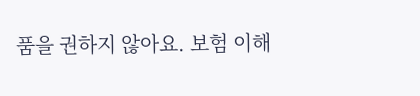품을 권하지 않아요. 보험 이해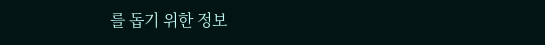를 돕기 위한 정보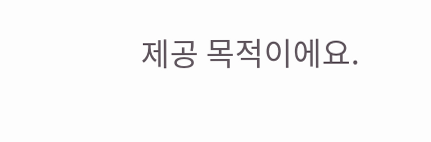제공 목적이에요.